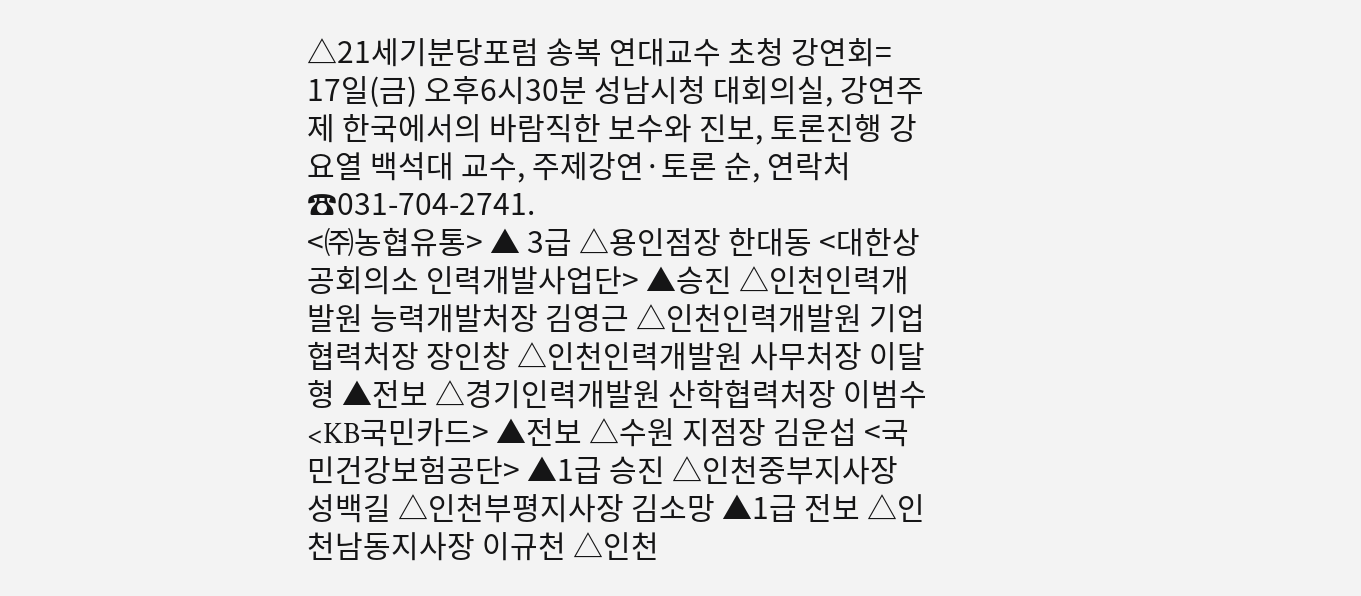△21세기분당포럼 송복 연대교수 초청 강연회= 17일(금) 오후6시30분 성남시청 대회의실, 강연주제 한국에서의 바람직한 보수와 진보, 토론진행 강요열 백석대 교수, 주제강연·토론 순, 연락처 ☎031-704-2741.
<㈜농협유통> ▲ 3급 △용인점장 한대동 <대한상공회의소 인력개발사업단> ▲승진 △인천인력개발원 능력개발처장 김영근 △인천인력개발원 기업협력처장 장인창 △인천인력개발원 사무처장 이달형 ▲전보 △경기인력개발원 산학협력처장 이범수 <KB국민카드> ▲전보 △수원 지점장 김운섭 <국민건강보험공단> ▲1급 승진 △인천중부지사장 성백길 △인천부평지사장 김소망 ▲1급 전보 △인천남동지사장 이규천 △인천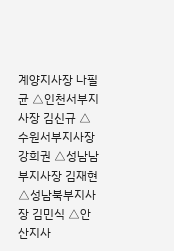계양지사장 나필균 △인천서부지사장 김신규 △수원서부지사장 강희권 △성남남부지사장 김재현 △성남북부지사장 김민식 △안산지사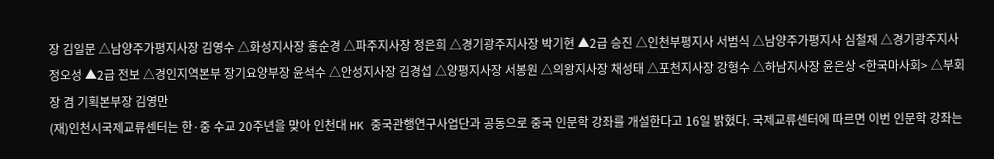장 김일문 △남양주가평지사장 김영수 △화성지사장 홍순경 △파주지사장 정은희 △경기광주지사장 박기현 ▲2급 승진 △인천부평지사 서범식 △남양주가평지사 심철재 △경기광주지사 정오성 ▲2급 전보 △경인지역본부 장기요양부장 윤석수 △안성지사장 김경섭 △양평지사장 서봉원 △의왕지사장 채성태 △포천지사장 강형수 △하남지사장 윤은상 <한국마사회> △부회장 겸 기획본부장 김영만
(재)인천시국제교류센터는 한·중 수교 20주년을 맞아 인천대 HK 중국관행연구사업단과 공동으로 중국 인문학 강좌를 개설한다고 16일 밝혔다. 국제교류센터에 따르면 이번 인문학 강좌는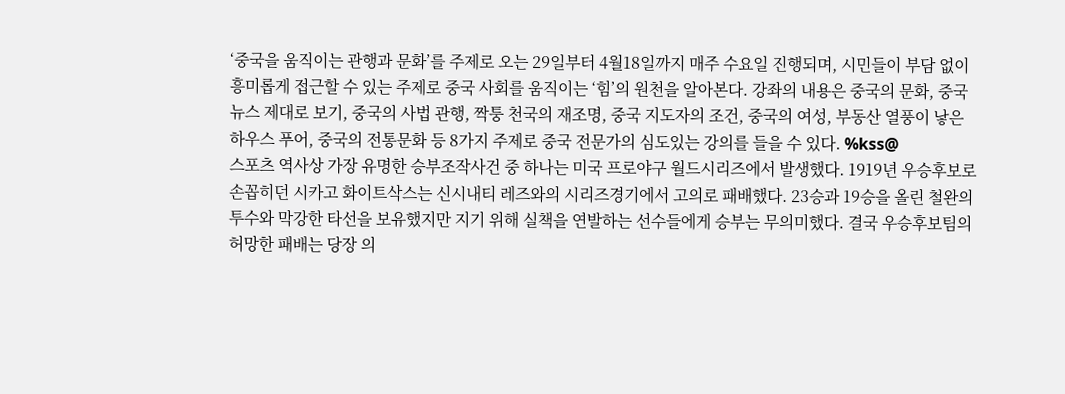‘중국을 움직이는 관행과 문화’를 주제로 오는 29일부터 4월18일까지 매주 수요일 진행되며, 시민들이 부담 없이 흥미롭게 접근할 수 있는 주제로 중국 사회를 움직이는 ‘힘’의 원천을 알아본다. 강좌의 내용은 중국의 문화, 중국 뉴스 제대로 보기, 중국의 사법 관행, 짝퉁 천국의 재조명, 중국 지도자의 조건, 중국의 여성, 부동산 열풍이 낳은 하우스 푸어, 중국의 전통문화 등 8가지 주제로 중국 전문가의 심도있는 강의를 들을 수 있다. %kss@
스포츠 역사상 가장 유명한 승부조작사건 중 하나는 미국 프로야구 월드시리즈에서 발생했다. 1919년 우승후보로 손꼽히던 시카고 화이트삭스는 신시내티 레즈와의 시리즈경기에서 고의로 패배했다. 23승과 19승을 올린 철완의 투수와 막강한 타선을 보유했지만 지기 위해 실책을 연발하는 선수들에게 승부는 무의미했다. 결국 우승후보팀의 허망한 패배는 당장 의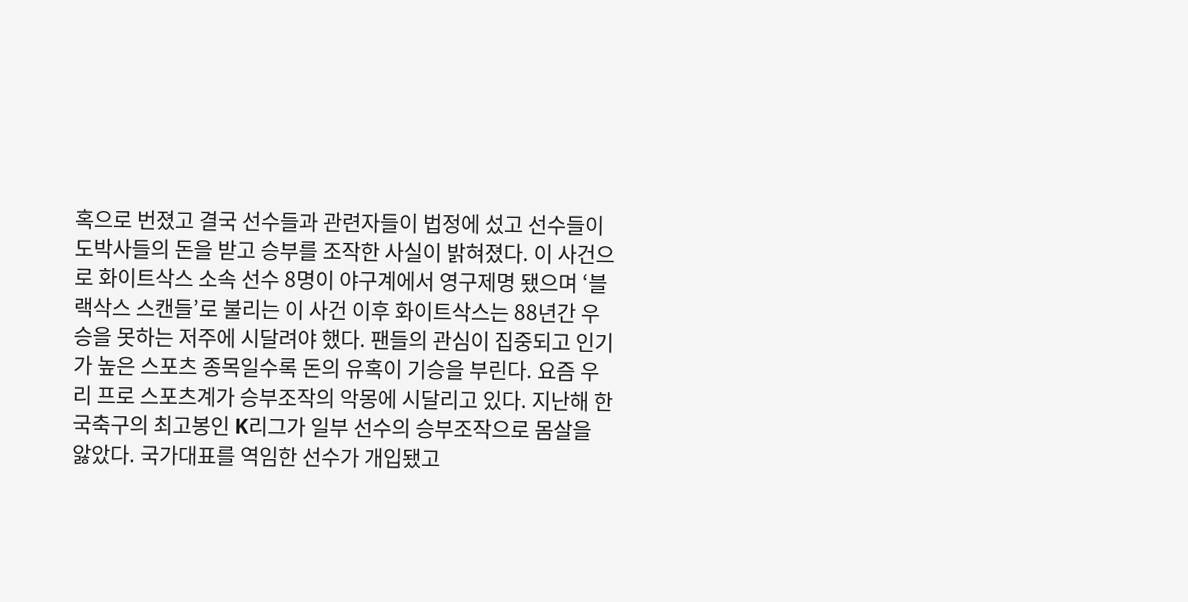혹으로 번졌고 결국 선수들과 관련자들이 법정에 섰고 선수들이 도박사들의 돈을 받고 승부를 조작한 사실이 밝혀졌다. 이 사건으로 화이트삭스 소속 선수 8명이 야구계에서 영구제명 됐으며 ‘블랙삭스 스캔들’로 불리는 이 사건 이후 화이트삭스는 88년간 우승을 못하는 저주에 시달려야 했다. 팬들의 관심이 집중되고 인기가 높은 스포츠 종목일수록 돈의 유혹이 기승을 부린다. 요즘 우리 프로 스포츠계가 승부조작의 악몽에 시달리고 있다. 지난해 한국축구의 최고봉인 K리그가 일부 선수의 승부조작으로 몸살을 앓았다. 국가대표를 역임한 선수가 개입됐고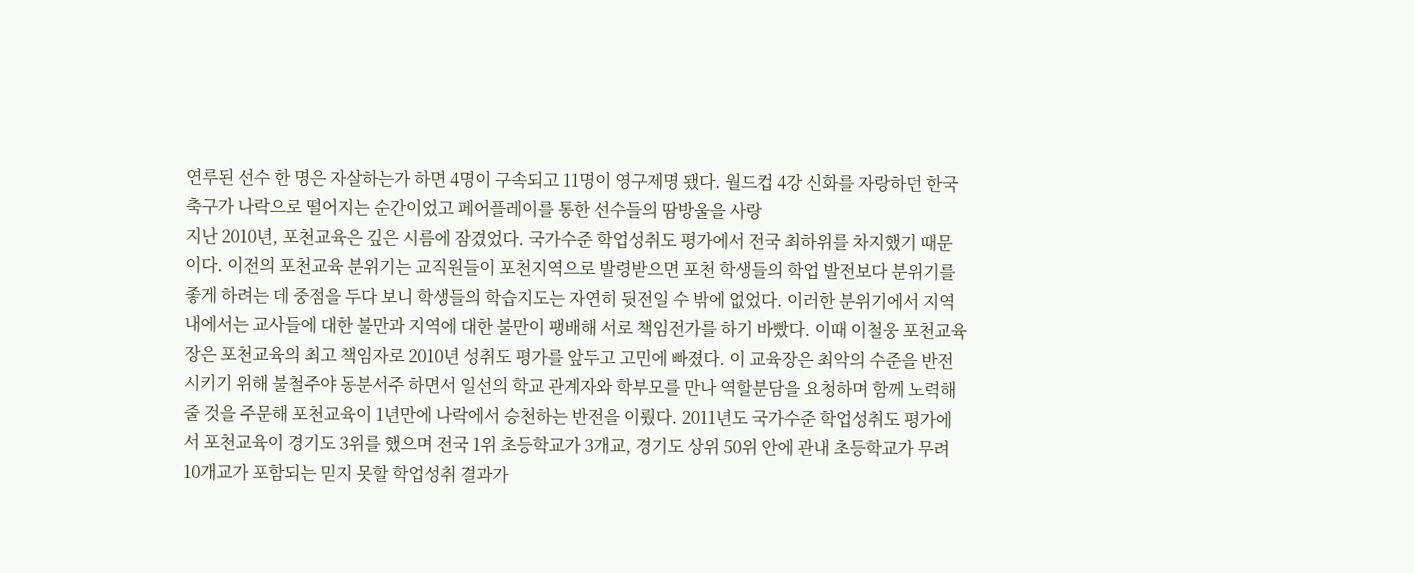연루된 선수 한 명은 자살하는가 하면 4명이 구속되고 11명이 영구제명 됐다. 월드컵 4강 신화를 자랑하던 한국축구가 나락으로 떨어지는 순간이었고 페어플레이를 통한 선수들의 땀방울을 사랑
지난 2010년, 포천교육은 깊은 시름에 잠겼었다. 국가수준 학업성취도 평가에서 전국 최하위를 차지했기 때문이다. 이전의 포천교육 분위기는 교직원들이 포천지역으로 발령받으면 포천 학생들의 학업 발전보다 분위기를 좋게 하려는 데 중점을 두다 보니 학생들의 학습지도는 자연히 뒷전일 수 밖에 없었다. 이러한 분위기에서 지역 내에서는 교사들에 대한 불만과 지역에 대한 불만이 팽배해 서로 책임전가를 하기 바빴다. 이때 이철웅 포천교육장은 포천교육의 최고 책임자로 2010년 성취도 평가를 앞두고 고민에 빠졌다. 이 교육장은 최악의 수준을 반전 시키기 위해 불철주야 동분서주 하면서 일선의 학교 관계자와 학부모를 만나 역할분담을 요청하며 함께 노력해 줄 것을 주문해 포천교육이 1년만에 나락에서 승천하는 반전을 이뤘다. 2011년도 국가수준 학업성취도 평가에서 포천교육이 경기도 3위를 했으며 전국 1위 초등학교가 3개교, 경기도 상위 50위 안에 관내 초등학교가 무려 10개교가 포함되는 믿지 못할 학업성취 결과가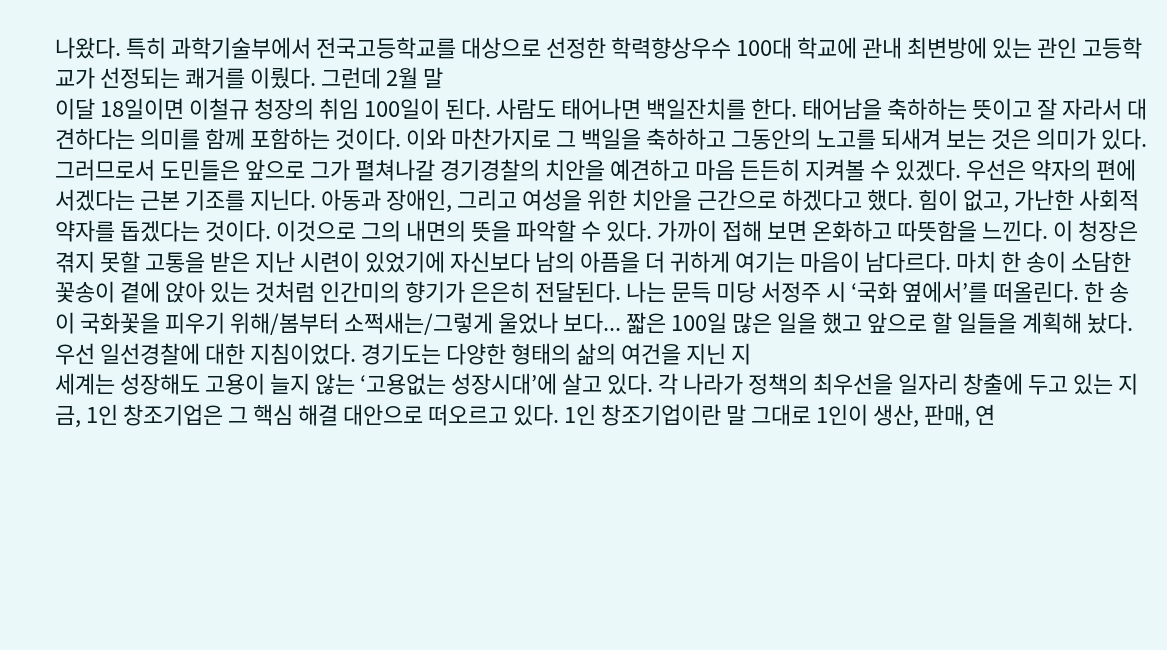나왔다. 특히 과학기술부에서 전국고등학교를 대상으로 선정한 학력향상우수 100대 학교에 관내 최변방에 있는 관인 고등학교가 선정되는 쾌거를 이뤘다. 그런데 2월 말
이달 18일이면 이철규 청장의 취임 100일이 된다. 사람도 태어나면 백일잔치를 한다. 태어남을 축하하는 뜻이고 잘 자라서 대견하다는 의미를 함께 포함하는 것이다. 이와 마찬가지로 그 백일을 축하하고 그동안의 노고를 되새겨 보는 것은 의미가 있다. 그러므로서 도민들은 앞으로 그가 펼쳐나갈 경기경찰의 치안을 예견하고 마음 든든히 지켜볼 수 있겠다. 우선은 약자의 편에 서겠다는 근본 기조를 지닌다. 아동과 장애인, 그리고 여성을 위한 치안을 근간으로 하겠다고 했다. 힘이 없고, 가난한 사회적 약자를 돕겠다는 것이다. 이것으로 그의 내면의 뜻을 파악할 수 있다. 가까이 접해 보면 온화하고 따뜻함을 느낀다. 이 청장은 겪지 못할 고통을 받은 지난 시련이 있었기에 자신보다 남의 아픔을 더 귀하게 여기는 마음이 남다르다. 마치 한 송이 소담한 꽃송이 곁에 앉아 있는 것처럼 인간미의 향기가 은은히 전달된다. 나는 문득 미당 서정주 시 ‘국화 옆에서’를 떠올린다. 한 송이 국화꽃을 피우기 위해/봄부터 소쩍새는/그렇게 울었나 보다... 짧은 100일 많은 일을 했고 앞으로 할 일들을 계획해 놨다. 우선 일선경찰에 대한 지침이었다. 경기도는 다양한 형태의 삶의 여건을 지닌 지
세계는 성장해도 고용이 늘지 않는 ‘고용없는 성장시대’에 살고 있다. 각 나라가 정책의 최우선을 일자리 창출에 두고 있는 지금, 1인 창조기업은 그 핵심 해결 대안으로 떠오르고 있다. 1인 창조기업이란 말 그대로 1인이 생산, 판매, 연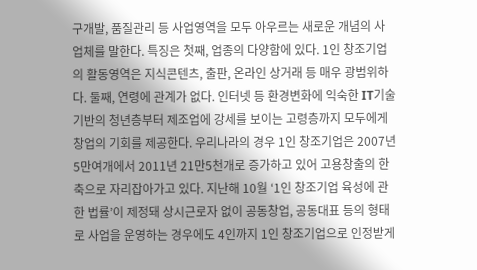구개발, 품질관리 등 사업영역을 모두 아우르는 새로운 개념의 사업체를 말한다. 특징은 첫째, 업종의 다양함에 있다. 1인 창조기업의 활동영역은 지식콘텐츠, 출판, 온라인 상거래 등 매우 광범위하다. 둘째, 연령에 관계가 없다. 인터넷 등 환경변화에 익숙한 IT기술기반의 청년층부터 제조업에 강세를 보이는 고령층까지 모두에게 창업의 기회를 제공한다. 우리나라의 경우 1인 창조기업은 2007년 5만여개에서 2011년 21만5천개로 증가하고 있어 고용창출의 한 축으로 자리잡아가고 있다. 지난해 10월 ‘1인 창조기업 육성에 관한 법률’이 제정돼 상시근로자 없이 공동창업, 공동대표 등의 형태로 사업을 운영하는 경우에도 4인까지 1인 창조기업으로 인정받게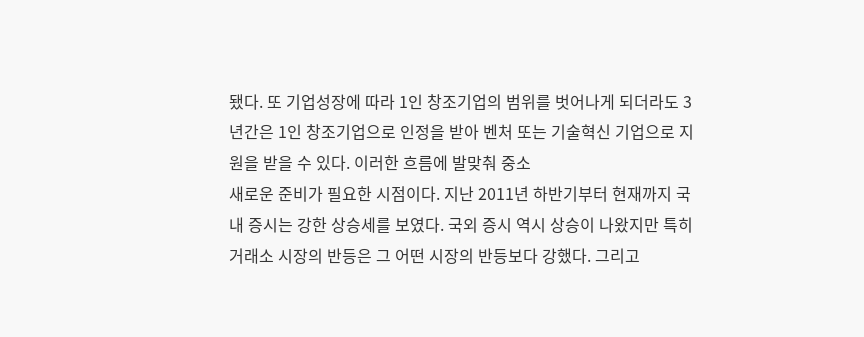됐다. 또 기업성장에 따라 1인 창조기업의 범위를 벗어나게 되더라도 3년간은 1인 창조기업으로 인정을 받아 벤처 또는 기술혁신 기업으로 지원을 받을 수 있다. 이러한 흐름에 발맞춰 중소
새로운 준비가 필요한 시점이다. 지난 2011년 하반기부터 현재까지 국내 증시는 강한 상승세를 보였다. 국외 증시 역시 상승이 나왔지만 특히 거래소 시장의 반등은 그 어떤 시장의 반등보다 강했다. 그리고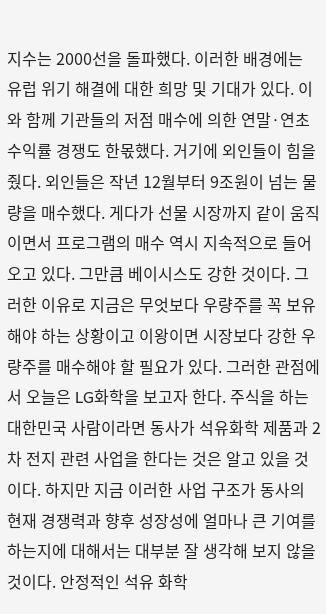지수는 2000선을 돌파했다. 이러한 배경에는 유럽 위기 해결에 대한 희망 및 기대가 있다. 이와 함께 기관들의 저점 매수에 의한 연말·연초 수익률 경쟁도 한몫했다. 거기에 외인들이 힘을 줬다. 외인들은 작년 12월부터 9조원이 넘는 물량을 매수했다. 게다가 선물 시장까지 같이 움직이면서 프로그램의 매수 역시 지속적으로 들어오고 있다. 그만큼 베이시스도 강한 것이다. 그러한 이유로 지금은 무엇보다 우량주를 꼭 보유해야 하는 상황이고 이왕이면 시장보다 강한 우량주를 매수해야 할 필요가 있다. 그러한 관점에서 오늘은 LG화학을 보고자 한다. 주식을 하는 대한민국 사람이라면 동사가 석유화학 제품과 2차 전지 관련 사업을 한다는 것은 알고 있을 것이다. 하지만 지금 이러한 사업 구조가 동사의 현재 경쟁력과 향후 성장성에 얼마나 큰 기여를 하는지에 대해서는 대부분 잘 생각해 보지 않을 것이다. 안정적인 석유 화학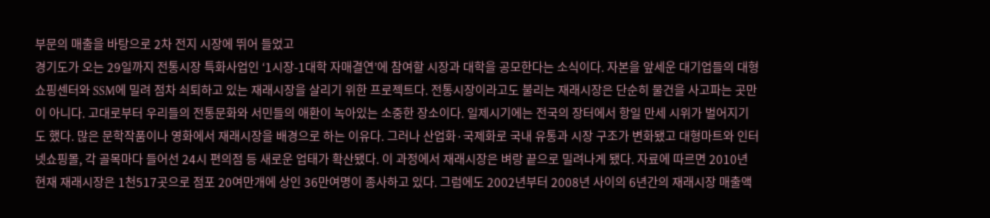부문의 매출을 바탕으로 2차 전지 시장에 뛰어 들었고
경기도가 오는 29일까지 전통시장 특화사업인 ‘1시장-1대학 자매결연’에 참여할 시장과 대학을 공모한다는 소식이다. 자본을 앞세운 대기업들의 대형쇼핑센터와 SSM에 밀려 점차 쇠퇴하고 있는 재래시장을 살리기 위한 프로젝트다. 전통시장이라고도 불리는 재래시장은 단순히 물건을 사고파는 곳만이 아니다. 고대로부터 우리들의 전통문화와 서민들의 애환이 녹아있는 소중한 장소이다. 일제시기에는 전국의 장터에서 항일 만세 시위가 벌어지기도 했다. 많은 문학작품이나 영화에서 재래시장을 배경으로 하는 이유다. 그러나 산업화·국제화로 국내 유통과 시장 구조가 변화됐고 대형마트와 인터넷쇼핑몰, 각 골목마다 들어선 24시 편의점 등 새로운 업태가 확산됐다. 이 과정에서 재래시장은 벼랑 끝으로 밀려나게 됐다. 자료에 따르면 2010년 현재 재래시장은 1천517곳으로 점포 20여만개에 상인 36만여명이 종사하고 있다. 그럼에도 2002년부터 2008년 사이의 6년간의 재래시장 매출액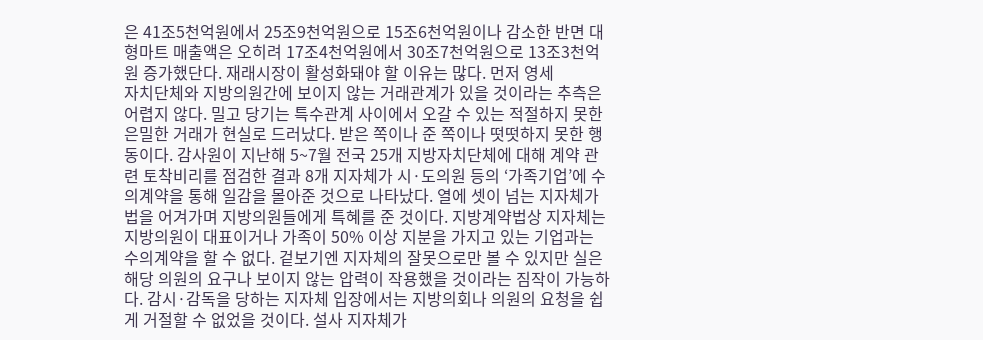은 41조5천억원에서 25조9천억원으로 15조6천억원이나 감소한 반면 대형마트 매출액은 오히려 17조4천억원에서 30조7천억원으로 13조3천억원 증가했단다. 재래시장이 활성화돼야 할 이유는 많다. 먼저 영세
자치단체와 지방의원간에 보이지 않는 거래관계가 있을 것이라는 추측은 어렵지 않다. 밀고 당기는 특수관계 사이에서 오갈 수 있는 적절하지 못한 은밀한 거래가 현실로 드러났다. 받은 쪽이나 준 쪽이나 떳떳하지 못한 행동이다. 감사원이 지난해 5~7월 전국 25개 지방자치단체에 대해 계약 관련 토착비리를 점검한 결과 8개 지자체가 시·도의원 등의 ‘가족기업’에 수의계약을 통해 일감을 몰아준 것으로 나타났다. 열에 셋이 넘는 지자체가 법을 어겨가며 지방의원들에게 특혜를 준 것이다. 지방계약법상 지자체는 지방의원이 대표이거나 가족이 50% 이상 지분을 가지고 있는 기업과는 수의계약을 할 수 없다. 겉보기엔 지자체의 잘못으로만 볼 수 있지만 실은 해당 의원의 요구나 보이지 않는 압력이 작용했을 것이라는 짐작이 가능하다. 감시·감독을 당하는 지자체 입장에서는 지방의회나 의원의 요청을 쉽게 거절할 수 없었을 것이다. 설사 지자체가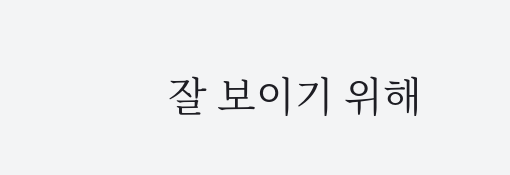잘 보이기 위해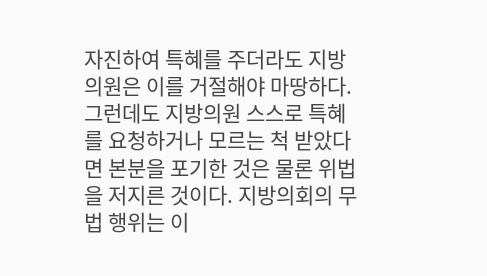자진하여 특혜를 주더라도 지방의원은 이를 거절해야 마땅하다. 그런데도 지방의원 스스로 특혜를 요청하거나 모르는 척 받았다면 본분을 포기한 것은 물론 위법을 저지른 것이다. 지방의회의 무법 행위는 이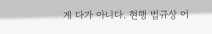게 다가 아니다. 현행 법규상 어